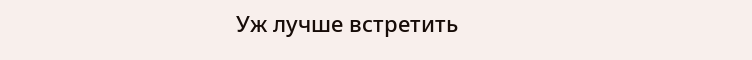Уж лучше встретить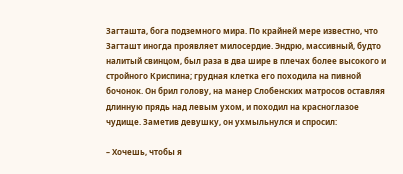Загташта, бога подземного мира. По крайней мере известно, что Загташт иногда проявляет милосердие. Эндрю, массивный, будто налитый свинцом, был раза в два шире в плечах более высокого и стройного Криспина; грудная клетка его походила на пивной бочонок. Он брил голову, на манер Слобенских матросов оставляя длинную прядь над левым ухом, и походил на красноглазое чудище. Заметив девушку, он ухмыльнулся и спросил:

– Хочешь, чтобы я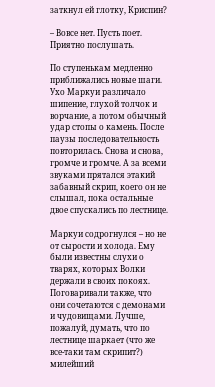заткнул ей глотку, Криспин?

– Вовсе нет. Пусть поет. Приятно послушать.

По ступенькам медленно приближались новые шаги. Ухо Маркуи различало шипение, глухой толчок и ворчание, а потом обычный удар стопы о камень. После паузы последовательность повторилась. Снова и снова, громче и громче. А за всеми звуками прятался этакий забавный скрип, коего он не слышал, пока остальные двое спускались по лестнице.

Маркуи содрогнулся – но не от сырости и холода. Ему были известны слухи о тварях, которых Волки держали в своих покоях. Поговаривали также, что они сочетаются с демонами и чудовищами. Лучше, пожалуй, думать, что по лестнице шаркает (что же все-таки там скрипит?) милейший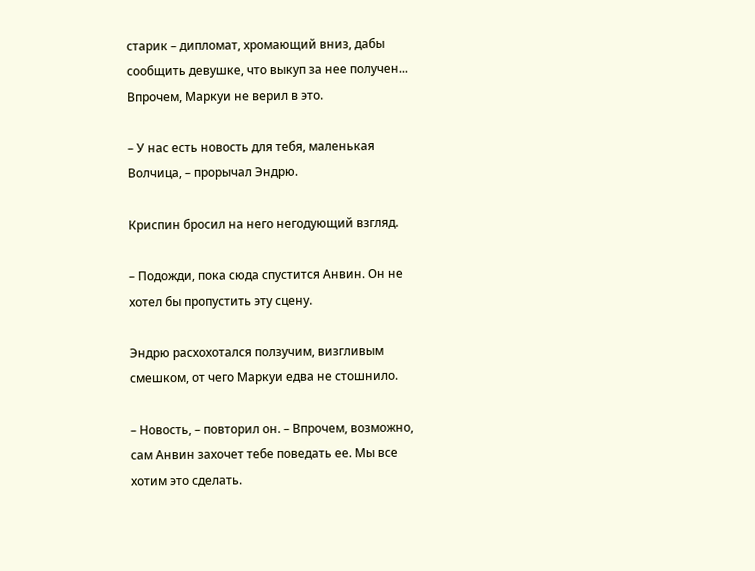старик – дипломат, хромающий вниз, дабы сообщить девушке, что выкуп за нее получен... Впрочем, Маркуи не верил в это.

– У нас есть новость для тебя, маленькая Волчица, – прорычал Эндрю.

Криспин бросил на него негодующий взгляд.

– Подожди, пока сюда спустится Анвин. Он не хотел бы пропустить эту сцену.

Эндрю расхохотался ползучим, визгливым смешком, от чего Маркуи едва не стошнило.

– Новость, – повторил он. – Впрочем, возможно, сам Анвин захочет тебе поведать ее. Мы все хотим это сделать.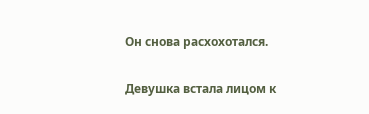Он снова расхохотался.

Девушка встала лицом к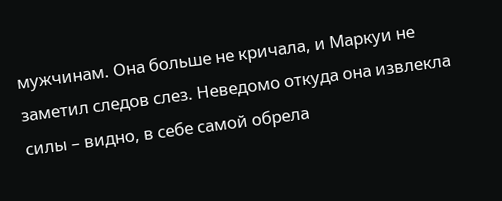мужчинам. Она больше не кричала, и Маркуи не заметил следов слез. Неведомо откуда она извлекла силы – видно, в себе самой обрела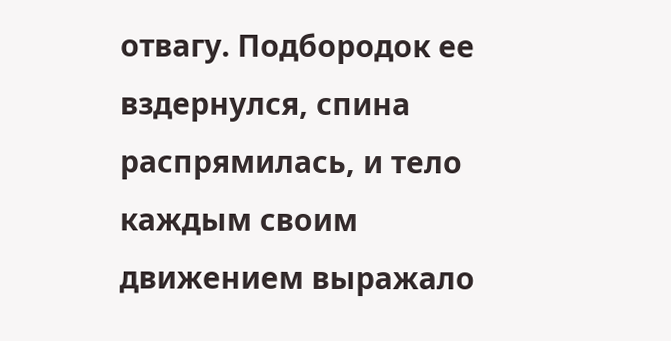отвагу. Подбородок ее вздернулся, спина распрямилась, и тело каждым своим движением выражало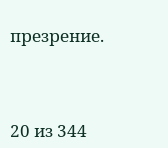презрение.



20 из 344